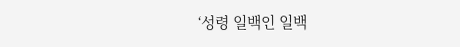‘성령 일백인 일백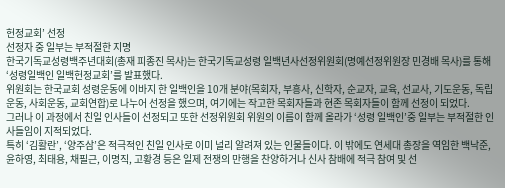헌정교회’ 선정
선정자 중 일부는 부적절한 지명
한국기독교성령백주년대회(총재 피종진 목사)는 한국기독교성령 일백년사선정위원회(명예선정위원장 민경배 목사)를 통해 ‘성령일백인 일백헌정교회’를 발표했다.
위원회는 한국교회 성령운동에 이바지 한 일백인을 10개 분야(목회자, 부흥사, 신학자, 순교자, 교육, 선교사, 기도운동, 독립운동, 사회운동, 교회연합)로 나누어 선정을 했으며, 여기에는 작고한 목회자들과 현존 목회자들이 함께 선정이 되었다.
그러나 이 과정에서 친일 인사들이 선정되고 또한 선정위원회 위원의 이름이 함께 올라가 ‘성령 일백인’중 일부는 부적절한 인사들임이 지적되었다.
특히 ‘김활란’, ‘양주삼’은 적극적인 친일 인사로 이미 널리 알려져 있는 인물들이다. 이 밖에도 연세대 총장을 역임한 백낙준, 윤하영, 최태용, 채필근, 이명직, 고황경 등은 일제 전쟁의 만행을 찬양하거나 신사 참배에 적극 참여 및 선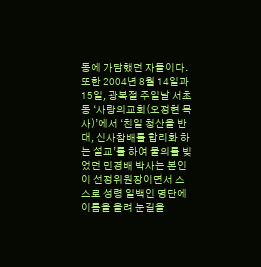동에 가담했던 자들이다.
또한 2004년 8월 14일과 15일, 광복절 주일날 서초동 ‘사랑의교회(오정현 목사)’에서 ‘친일 청산을 반대, 신사참배를 합리화 하는 설교’를 하여 물의를 빚었던 민경배 박사는 본인이 선정위원장이면서 스스로 성령 일백인 명단에 이름을 올려 눈길을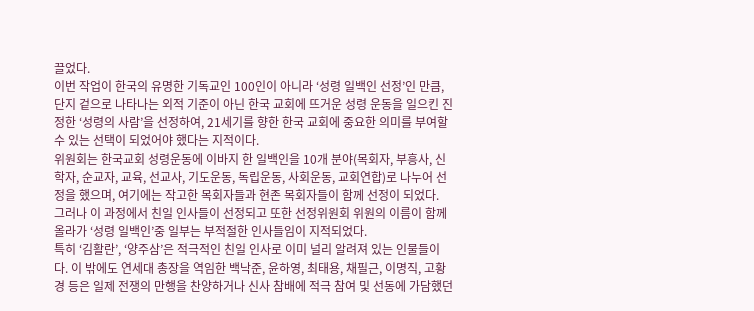끌었다.
이번 작업이 한국의 유명한 기독교인 100인이 아니라 ‘성령 일백인 선정’인 만큼, 단지 겉으로 나타나는 외적 기준이 아닌 한국 교회에 뜨거운 성령 운동을 일으킨 진정한 ‘성령의 사람’을 선정하여, 21세기를 향한 한국 교회에 중요한 의미를 부여할 수 있는 선택이 되었어야 했다는 지적이다.
위원회는 한국교회 성령운동에 이바지 한 일백인을 10개 분야(목회자, 부흥사, 신학자, 순교자, 교육, 선교사, 기도운동, 독립운동, 사회운동, 교회연합)로 나누어 선정을 했으며, 여기에는 작고한 목회자들과 현존 목회자들이 함께 선정이 되었다.
그러나 이 과정에서 친일 인사들이 선정되고 또한 선정위원회 위원의 이름이 함께 올라가 ‘성령 일백인’중 일부는 부적절한 인사들임이 지적되었다.
특히 ‘김활란’, ‘양주삼’은 적극적인 친일 인사로 이미 널리 알려져 있는 인물들이다. 이 밖에도 연세대 총장을 역임한 백낙준, 윤하영, 최태용, 채필근, 이명직, 고황경 등은 일제 전쟁의 만행을 찬양하거나 신사 참배에 적극 참여 및 선동에 가담했던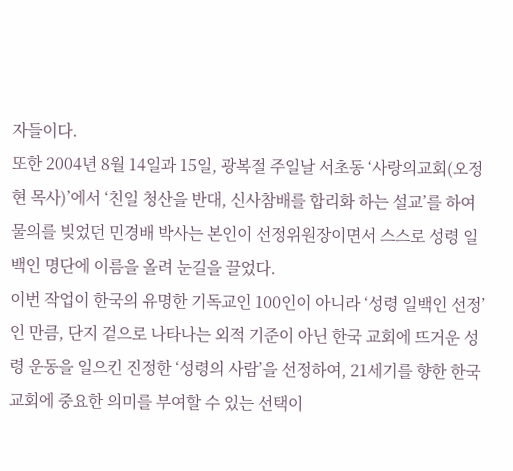자들이다.
또한 2004년 8월 14일과 15일, 광복절 주일날 서초동 ‘사랑의교회(오정현 목사)’에서 ‘친일 청산을 반대, 신사참배를 합리화 하는 설교’를 하여 물의를 빚었던 민경배 박사는 본인이 선정위원장이면서 스스로 성령 일백인 명단에 이름을 올려 눈길을 끌었다.
이번 작업이 한국의 유명한 기독교인 100인이 아니라 ‘성령 일백인 선정’인 만큼, 단지 겉으로 나타나는 외적 기준이 아닌 한국 교회에 뜨거운 성령 운동을 일으킨 진정한 ‘성령의 사람’을 선정하여, 21세기를 향한 한국 교회에 중요한 의미를 부여할 수 있는 선택이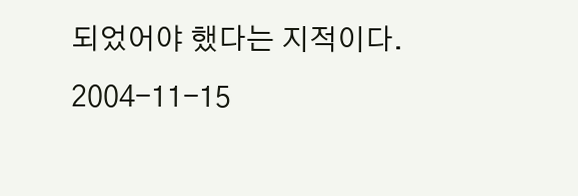되었어야 했다는 지적이다.
2004-11-15